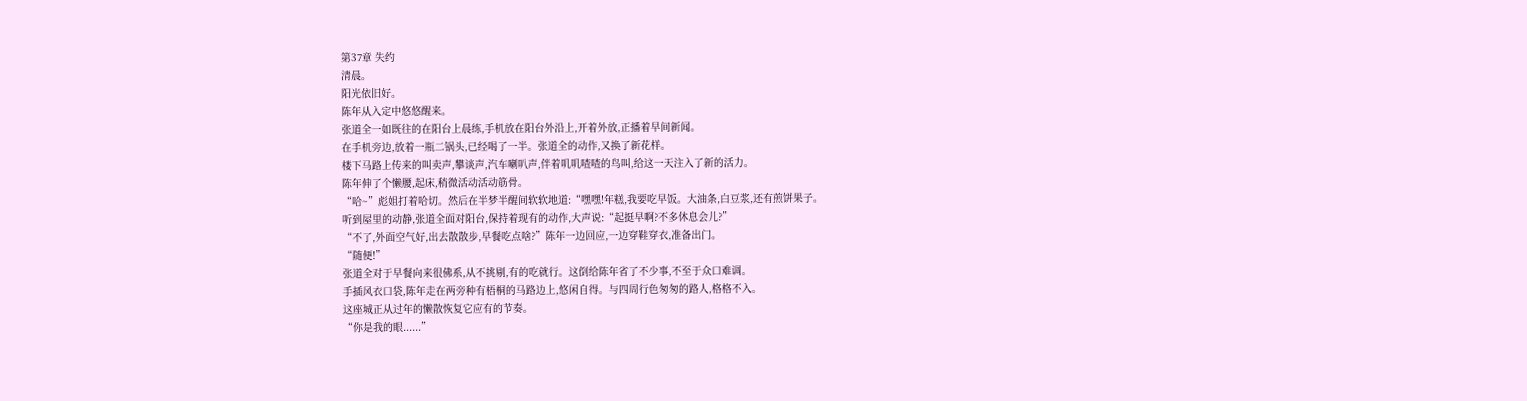第37章 失约
清晨。
阳光依旧好。
陈年从入定中悠悠醒来。
张道全一如既往的在阳台上晨练,手机放在阳台外沿上,开着外放,正播着早间新闻。
在手机旁边,放着一瓶二锅头,已经喝了一半。张道全的动作,又换了新花样。
楼下马路上传来的叫卖声,攀谈声,汽车喇叭声,伴着叽叽喳喳的鸟叫,给这一天注入了新的活力。
陈年伸了个懒腰,起床,稍微活动活动筋骨。
“哈~”彪姐打着哈切。然后在半梦半醒间软软地道:“嘿嘿!年糕,我要吃早饭。大油条,白豆浆,还有煎饼果子。
听到屋里的动静,张道全面对阳台,保持着现有的动作,大声说:“起挺早啊?不多休息会儿?”
“不了,外面空气好,出去散散步,早餐吃点啥?”陈年一边回应,一边穿鞋穿衣,准备出门。
“随便!”
张道全对于早餐向来很佛系,从不挑剔,有的吃就行。这倒给陈年省了不少事,不至于众口难调。
手插风衣口袋,陈年走在两旁种有梧桐的马路边上,悠闲自得。与四周行色匆匆的路人,格格不入。
这座城正从过年的懒散恢复它应有的节奏。
“你是我的眼......”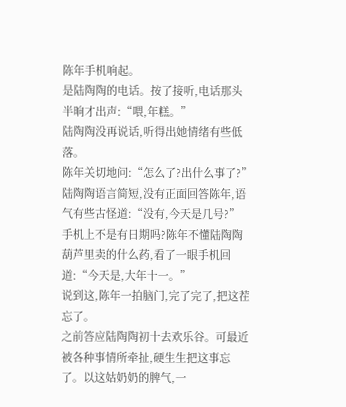陈年手机响起。
是陆陶陶的电话。按了接听,电话那头半晌才出声:“喂,年糕。”
陆陶陶没再说话,听得出她情绪有些低落。
陈年关切地问:“怎么了?出什么事了?”
陆陶陶语言简短,没有正面回答陈年,语气有些古怪道:“没有,今天是几号?”
手机上不是有日期吗?陈年不懂陆陶陶葫芦里卖的什么药,看了一眼手机回道:“今天是,大年十一。”
说到这,陈年一拍脑门,完了完了,把这茬忘了。
之前答应陆陶陶初十去欢乐谷。可最近被各种事情所牵扯,硬生生把这事忘了。以这姑奶奶的脾气,一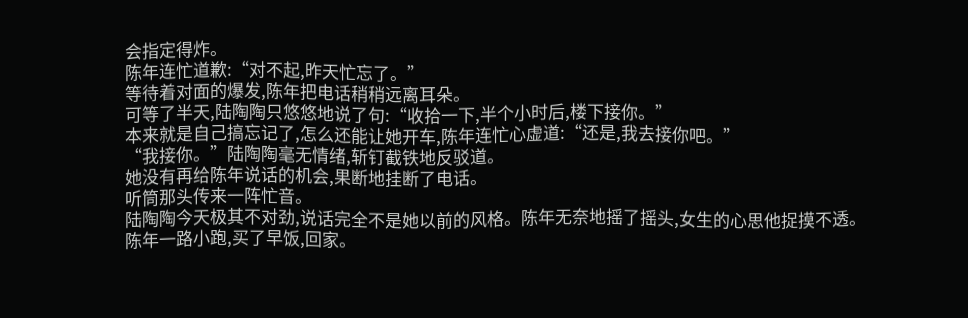会指定得炸。
陈年连忙道歉:“对不起,昨天忙忘了。”
等待着对面的爆发,陈年把电话稍稍远离耳朵。
可等了半天,陆陶陶只悠悠地说了句:“收拾一下,半个小时后,楼下接你。”
本来就是自己搞忘记了,怎么还能让她开车,陈年连忙心虚道:“还是,我去接你吧。”
“我接你。”陆陶陶毫无情绪,斩钉截铁地反驳道。
她没有再给陈年说话的机会,果断地挂断了电话。
听筒那头传来一阵忙音。
陆陶陶今天极其不对劲,说话完全不是她以前的风格。陈年无奈地摇了摇头,女生的心思他捉摸不透。
陈年一路小跑,买了早饭,回家。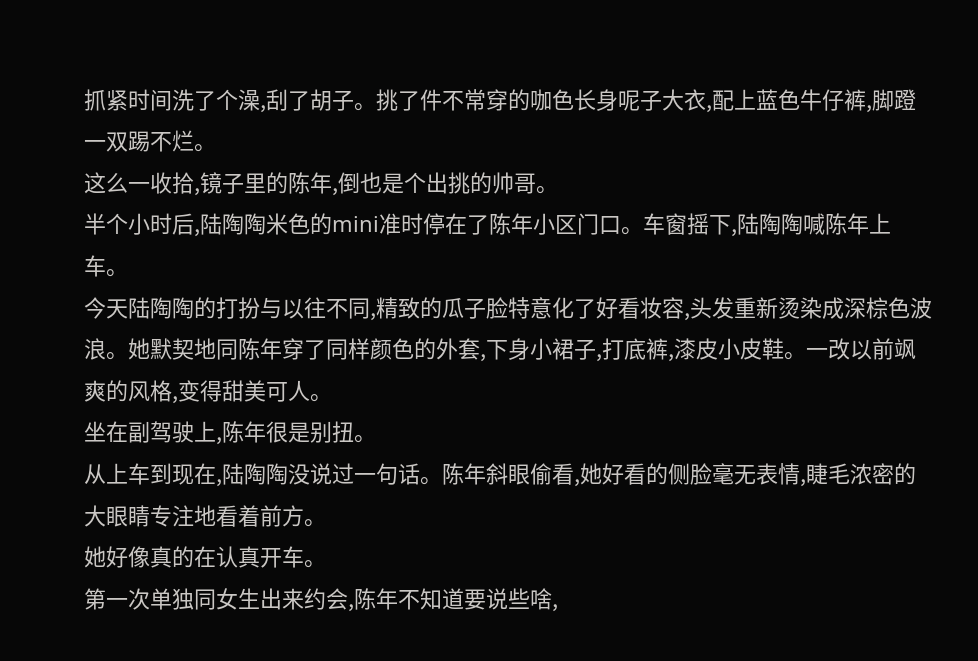抓紧时间洗了个澡,刮了胡子。挑了件不常穿的咖色长身呢子大衣,配上蓝色牛仔裤,脚蹬一双踢不烂。
这么一收拾,镜子里的陈年,倒也是个出挑的帅哥。
半个小时后,陆陶陶米色的mini准时停在了陈年小区门口。车窗摇下,陆陶陶喊陈年上车。
今天陆陶陶的打扮与以往不同,精致的瓜子脸特意化了好看妆容,头发重新烫染成深棕色波浪。她默契地同陈年穿了同样颜色的外套,下身小裙子,打底裤,漆皮小皮鞋。一改以前飒爽的风格,变得甜美可人。
坐在副驾驶上,陈年很是别扭。
从上车到现在,陆陶陶没说过一句话。陈年斜眼偷看,她好看的侧脸毫无表情,睫毛浓密的大眼睛专注地看着前方。
她好像真的在认真开车。
第一次单独同女生出来约会,陈年不知道要说些啥,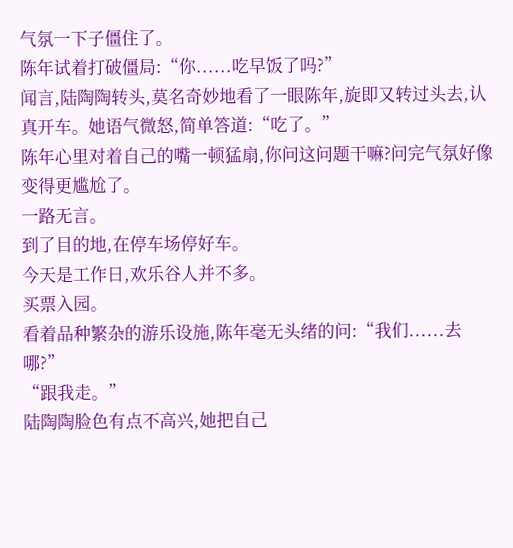气氛一下子僵住了。
陈年试着打破僵局:“你......吃早饭了吗?”
闻言,陆陶陶转头,莫名奇妙地看了一眼陈年,旋即又转过头去,认真开车。她语气微怒,简单答道:“吃了。”
陈年心里对着自己的嘴一顿猛扇,你问这问题干嘛?问完气氛好像变得更尴尬了。
一路无言。
到了目的地,在停车场停好车。
今天是工作日,欢乐谷人并不多。
买票入园。
看着品种繁杂的游乐设施,陈年毫无头绪的问:“我们......去哪?”
“跟我走。”
陆陶陶脸色有点不高兴,她把自己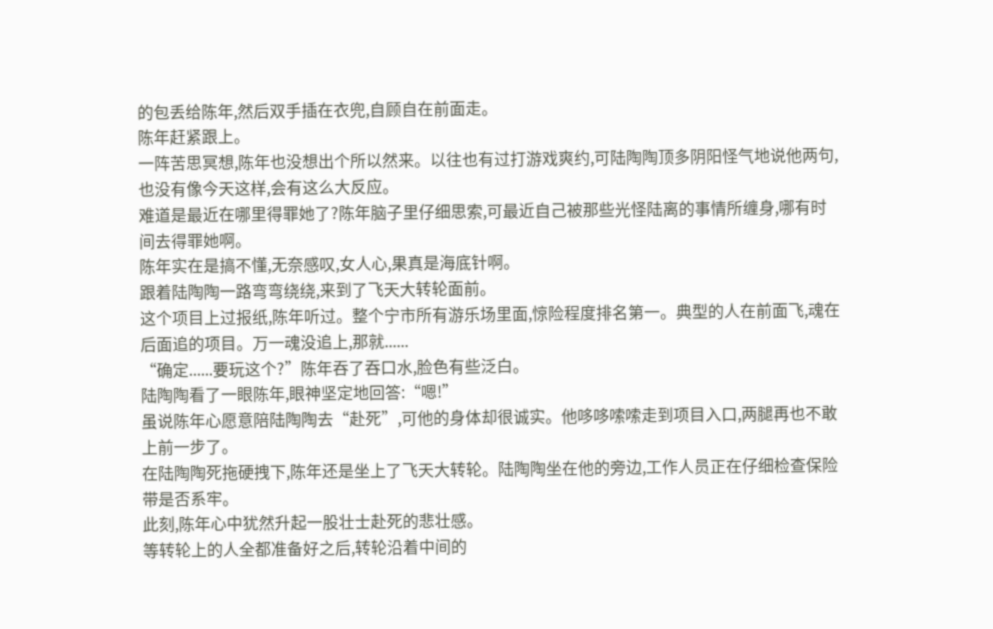的包丢给陈年,然后双手插在衣兜,自顾自在前面走。
陈年赶紧跟上。
一阵苦思冥想,陈年也没想出个所以然来。以往也有过打游戏爽约,可陆陶陶顶多阴阳怪气地说他两句,也没有像今天这样,会有这么大反应。
难道是最近在哪里得罪她了?陈年脑子里仔细思索,可最近自己被那些光怪陆离的事情所缠身,哪有时间去得罪她啊。
陈年实在是搞不懂,无奈感叹,女人心,果真是海底针啊。
跟着陆陶陶一路弯弯绕绕,来到了飞天大转轮面前。
这个项目上过报纸,陈年听过。整个宁市所有游乐场里面,惊险程度排名第一。典型的人在前面飞,魂在后面追的项目。万一魂没追上,那就......
“确定......要玩这个?”陈年吞了吞口水,脸色有些泛白。
陆陶陶看了一眼陈年,眼神坚定地回答:“嗯!”
虽说陈年心愿意陪陆陶陶去“赴死”,可他的身体却很诚实。他哆哆嗦嗦走到项目入口,两腿再也不敢上前一步了。
在陆陶陶死拖硬拽下,陈年还是坐上了飞天大转轮。陆陶陶坐在他的旁边,工作人员正在仔细检查保险带是否系牢。
此刻,陈年心中犹然升起一股壮士赴死的悲壮感。
等转轮上的人全都准备好之后,转轮沿着中间的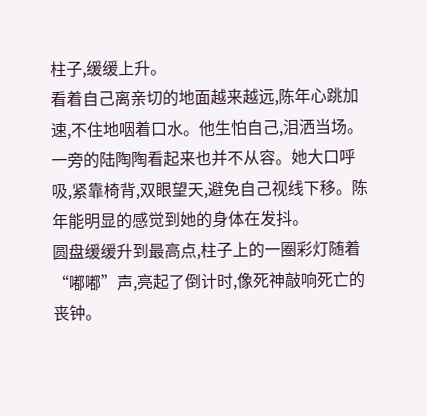柱子,缓缓上升。
看着自己离亲切的地面越来越远,陈年心跳加速,不住地咽着口水。他生怕自己,泪洒当场。
一旁的陆陶陶看起来也并不从容。她大口呼吸,紧靠椅背,双眼望天,避免自己视线下移。陈年能明显的感觉到她的身体在发抖。
圆盘缓缓升到最高点,柱子上的一圈彩灯随着“嘟嘟”声,亮起了倒计时,像死神敲响死亡的丧钟。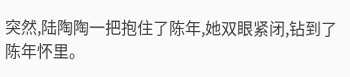突然,陆陶陶一把抱住了陈年,她双眼紧闭,钻到了陈年怀里。